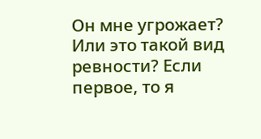Он мне угрожает? Или это такой вид ревности? Если первое, то я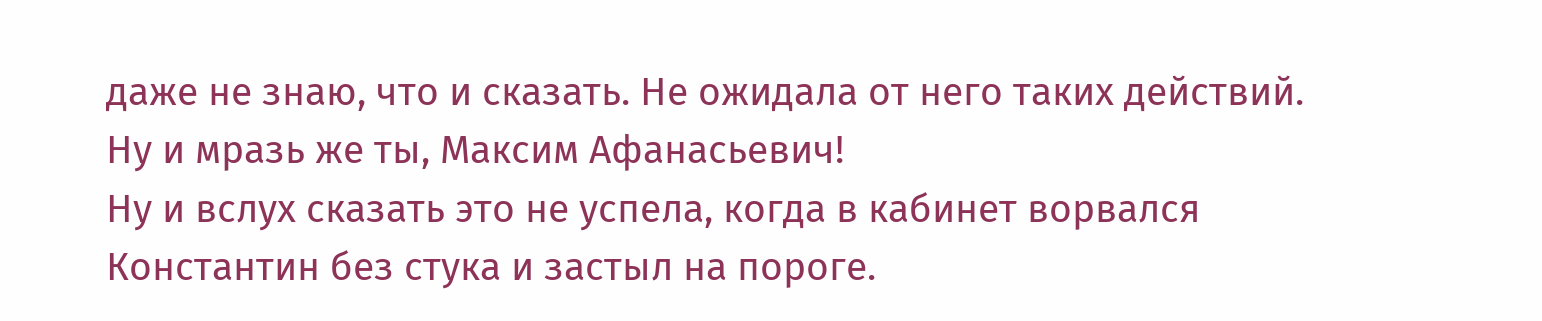даже не знаю, что и сказать. Не ожидала от него таких действий. Ну и мразь же ты, Максим Афанасьевич!
Ну и вслух сказать это не успела, когда в кабинет ворвался Константин без стука и застыл на пороге.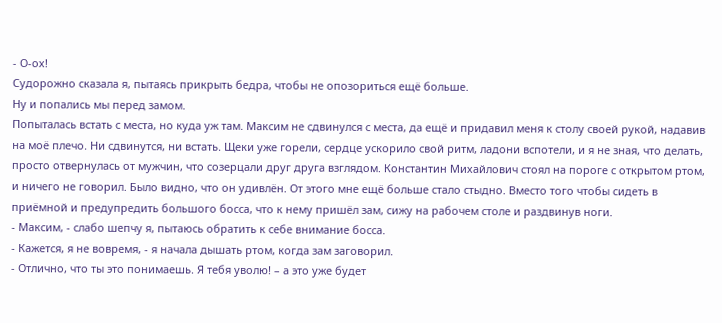- О-ох!
Судорожно сказала я, пытаясь прикрыть бедра, чтобы не опозориться ещё больше.
Ну и попались мы перед замом.
Попыталась встать с места, но куда уж там. Максим не сдвинулся с места, да ещё и придавил меня к столу своей рукой, надавив на моё плечо. Ни сдвинутся, ни встать. Щеки уже горели, сердце ускорило свой ритм, ладони вспотели, и я не зная, что делать, просто отвернулась от мужчин, что созерцали друг друга взглядом. Константин Михайлович стоял на пороге с открытом ртом, и ничего не говорил. Было видно, что он удивлён. От этого мне ещё больше стало стыдно. Вместо того чтобы сидеть в приёмной и предупредить большого босса, что к нему пришёл зам, сижу на рабочем столе и раздвинув ноги.
- Максим, - слабо шепчу я, пытаюсь обратить к себе внимание босса.
- Кажется, я не вовремя, - я начала дышать ртом, когда зам заговорил.
- Отлично, что ты это понимаешь. Я тебя уволю! – а это уже будет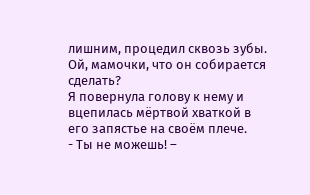лишним, процедил сквозь зубы. Ой, мамочки, что он собирается сделать?
Я повернула голову к нему и вцепилась мёртвой хваткой в его запястье на своём плече.
- Ты не можешь! –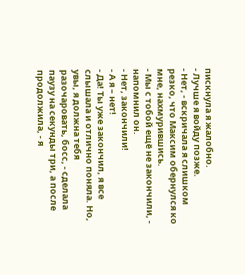пискнула я жалобно.
- Лучше я войду позже.
- Нет, - вскричала я слишком резко, что Максим обернулся ко мне, нахмурившись.
- Мы с тобой ещё не закончили, - напомнил он.
- Нет, закончили!
- А я – нет!
- Да! Ты уже закончил, я все слышала и отлично поняла. Но, увы, я должна тебя разочаровать, босс, - сделала паузу на секунды три, а после продолжила, - я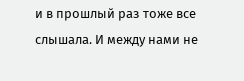и в прошлый раз тоже все слышала. И между нами не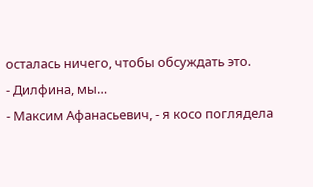осталась ничего, чтобы обсуждать это.
- Дилфина, мы…
- Максим Афанасьевич, - я косо поглядела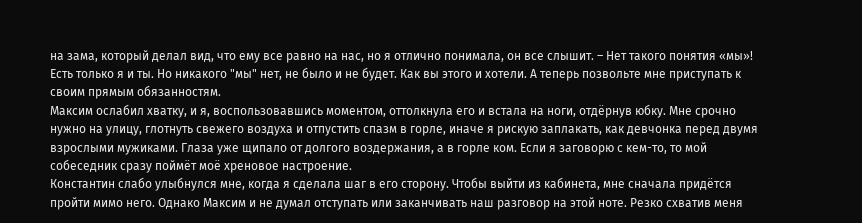на зама, который делал вид, что ему все равно на нас, но я отлично понимала, он все слышит. – Нет такого понятия «мы»! Есть только я и ты. Но никакого "мы" нет, не было и не будет. Как вы этого и хотели. А теперь позвольте мне приступать к своим прямым обязанностям.
Максим ослабил хватку, и я, воспользовавшись моментом, оттолкнула его и встала на ноги, отдёрнув юбку. Мне срочно нужно на улицу, глотнуть свежего воздуха и отпустить спазм в горле, иначе я рискую заплакать, как девчонка перед двумя взрослыми мужиками. Глаза уже щипало от долгого воздержания, а в горле ком. Если я заговорю с кем-то, то мой собеседник сразу поймёт моё хреновое настроение.
Константин слабо улыбнулся мне, когда я сделала шаг в его сторону. Чтобы выйти из кабинета, мне сначала придётся пройти мимо него. Однако Максим и не думал отступать или заканчивать наш разговор на этой ноте. Резко схватив меня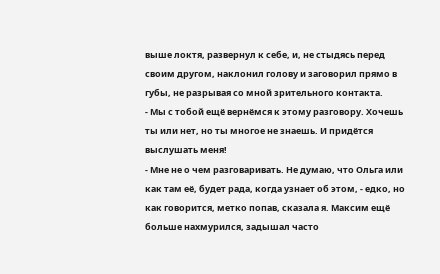выше локтя, развернул к себе, и, не стыдясь перед своим другом, наклонил голову и заговорил прямо в губы, не разрывая со мной зрительного контакта.
- Мы с тобой ещё вернёмся к этому разговору. Хочешь ты или нет, но ты многое не знаешь. И придётся выслушать меня!
- Мне не о чем разговаривать. Не думаю, что Ольга или как там её, будет рада, когда узнает об этом, - едко, но как говорится, метко попав, сказала я. Максим ещё больше нахмурился, задышал часто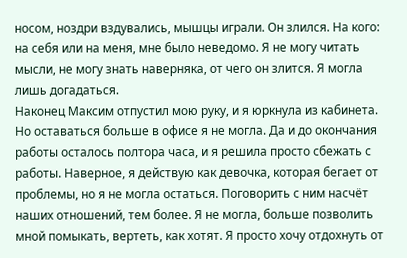носом, ноздри вздувались, мышцы играли. Он злился. На кого: на себя или на меня, мне было неведомо. Я не могу читать мысли, не могу знать наверняка, от чего он злится. Я могла лишь догадаться.
Наконец Максим отпустил мою руку, и я юркнула из кабинета. Но оставаться больше в офисе я не могла. Да и до окончания работы осталось полтора часа, и я решила просто сбежать с работы. Наверное, я действую как девочка, которая бегает от проблемы, но я не могла остаться. Поговорить с ним насчёт наших отношений, тем более. Я не могла, больше позволить мной помыкать, вертеть, как хотят. Я просто хочу отдохнуть от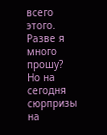всего этого. Разве я много прошу?
Но на сегодня сюрпризы на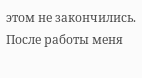этом не закончились. После работы меня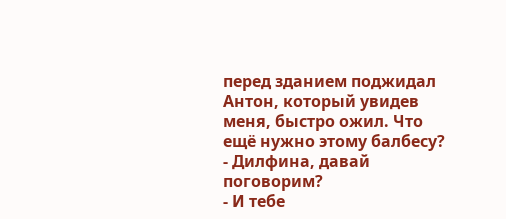перед зданием поджидал Антон, который увидев меня, быстро ожил. Что ещё нужно этому балбесу?
- Дилфина, давай поговорим?
- И тебе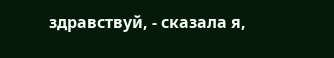здравствуй, - сказала я,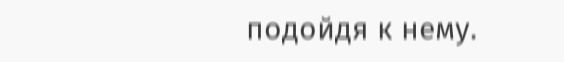подойдя к нему.